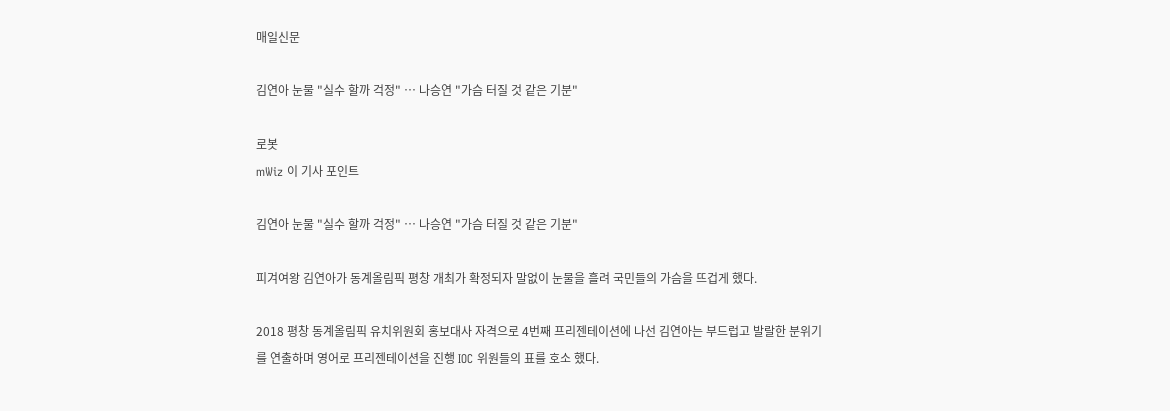매일신문

김연아 눈물 "실수 할까 걱정" … 나승연 "가슴 터질 것 같은 기분"

로봇
mWiz 이 기사 포인트

김연아 눈물 "실수 할까 걱정" … 나승연 "가슴 터질 것 같은 기분"

피겨여왕 김연아가 동계올림픽 평창 개최가 확정되자 말없이 눈물을 흘려 국민들의 가슴을 뜨겁게 했다.

2018 평창 동계올림픽 유치위원회 홍보대사 자격으로 4번째 프리젠테이션에 나선 김연아는 부드럽고 발랄한 분위기를 연출하며 영어로 프리젠테이션을 진행 IOC 위원들의 표를 호소 했다.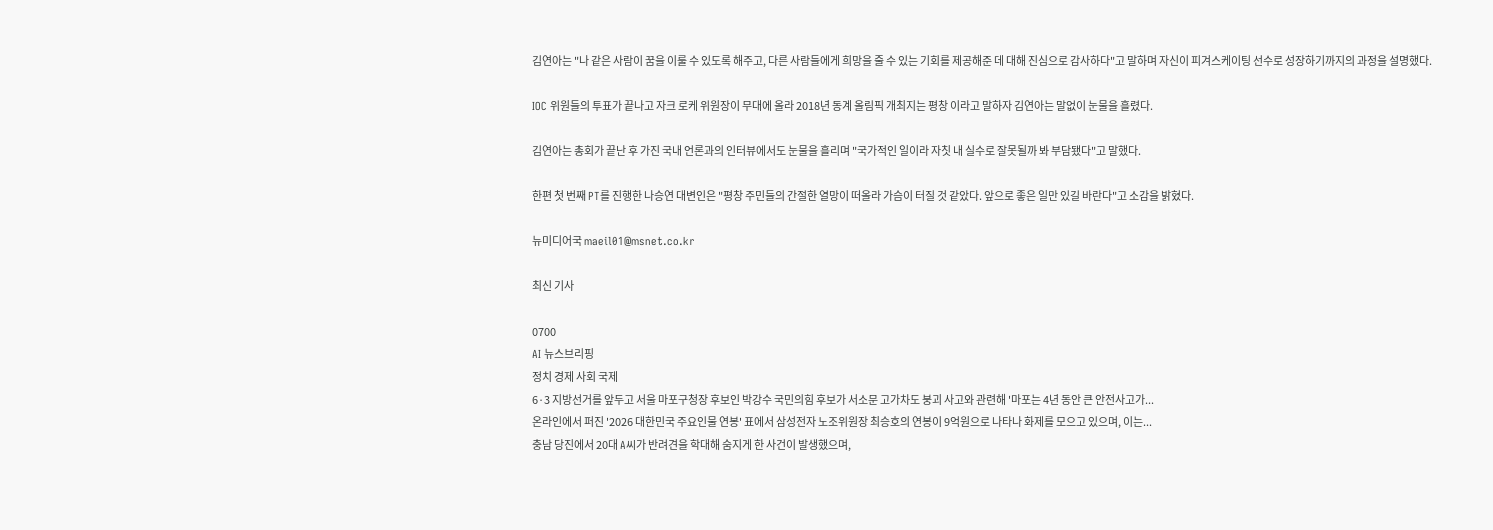김연아는 "나 같은 사람이 꿈을 이룰 수 있도록 해주고, 다른 사람들에게 희망을 줄 수 있는 기회를 제공해준 데 대해 진심으로 감사하다"고 말하며 자신이 피겨스케이팅 선수로 성장하기까지의 과정을 설명했다.

IOC 위원들의 투표가 끝나고 자크 로케 위원장이 무대에 올라 2018년 동계 올림픽 개최지는 평창 이라고 말하자 김연아는 말없이 눈물을 흘렸다.

김연아는 총회가 끝난 후 가진 국내 언론과의 인터뷰에서도 눈물을 흘리며 "국가적인 일이라 자칫 내 실수로 잘못될까 봐 부담됐다"고 말했다.

한편 첫 번째 PT를 진행한 나승연 대변인은 "평창 주민들의 간절한 열망이 떠올라 가슴이 터질 것 같았다. 앞으로 좋은 일만 있길 바란다"고 소감을 밝혔다.

뉴미디어국 maeil01@msnet.co.kr

최신 기사

0700
AI 뉴스브리핑
정치 경제 사회 국제
6·3 지방선거를 앞두고 서울 마포구청장 후보인 박강수 국민의힘 후보가 서소문 고가차도 붕괴 사고와 관련해 '마포는 4년 동안 큰 안전사고가...
온라인에서 퍼진 '2026 대한민국 주요인물 연봉' 표에서 삼성전자 노조위원장 최승호의 연봉이 9억원으로 나타나 화제를 모으고 있으며, 이는...
충남 당진에서 20대 A씨가 반려견을 학대해 숨지게 한 사건이 발생했으며,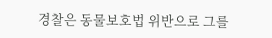경찰은 동물보호법 위반으로 그를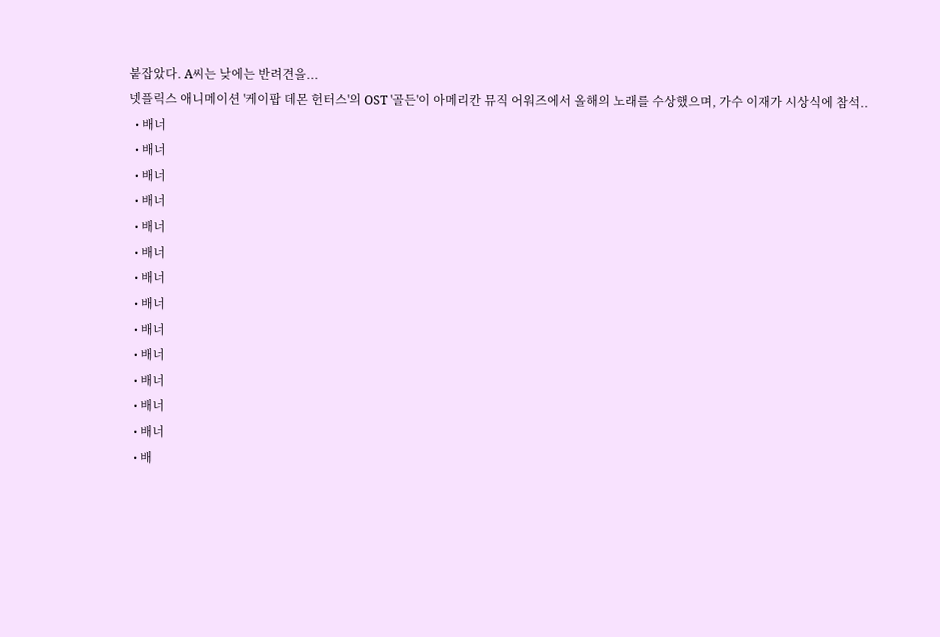붙잡았다. A씨는 낮에는 반려견을...
넷플릭스 애니메이션 '케이팝 데몬 헌터스'의 OST '골든'이 아메리칸 뮤직 어워즈에서 올해의 노래를 수상했으며, 가수 이재가 시상식에 참석..
  • 배너
  • 배너
  • 배너
  • 배너
  • 배너
  • 배너
  • 배너
  • 배너
  • 배너
  • 배너
  • 배너
  • 배너
  • 배너
  • 배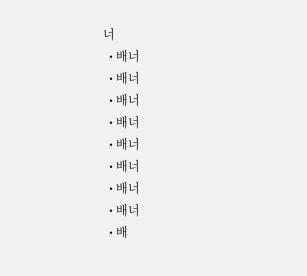너
  • 배너
  • 배너
  • 배너
  • 배너
  • 배너
  • 배너
  • 배너
  • 배너
  • 배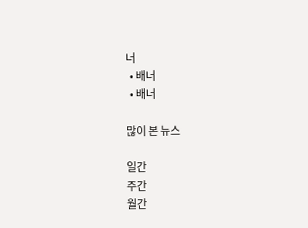너
  • 배너
  • 배너

많이 본 뉴스

일간
주간
월간